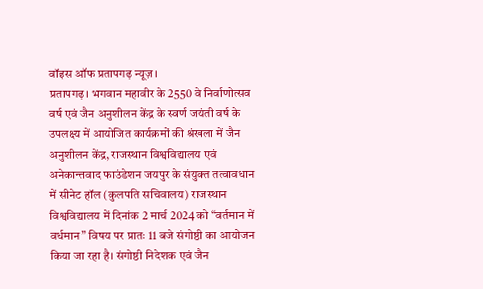वॉइस ऑफ प्रतापगढ़ न्यूज़।
प्रतापगढ़। भगवान महावीर के 2550 वे निर्वाणोत्सव वर्ष एवं जैन अनुशीलन केंद्र के स्वर्ण जयंती वर्ष के उपलक्ष्य में आयोजित कार्यक्रमों की श्रंखला में जैन अनुशीलन केंद्र, राजस्थान विश्वविद्यालय एवं अनेकान्तवाद फाउंडेशन जयपुर के संयुक्त तत्वावधान में सीनेट हॉल (कुलपति सचिवालय) राजस्थान विश्वविद्यालय में दिनांक 2 मार्च 2024 को “वर्तमान में वर्धमान” विषय पर प्रातः 11 बजे संगोष्ठी का आयोजन किया जा रहा है। संगोष्ठी निदेशक एवं जैन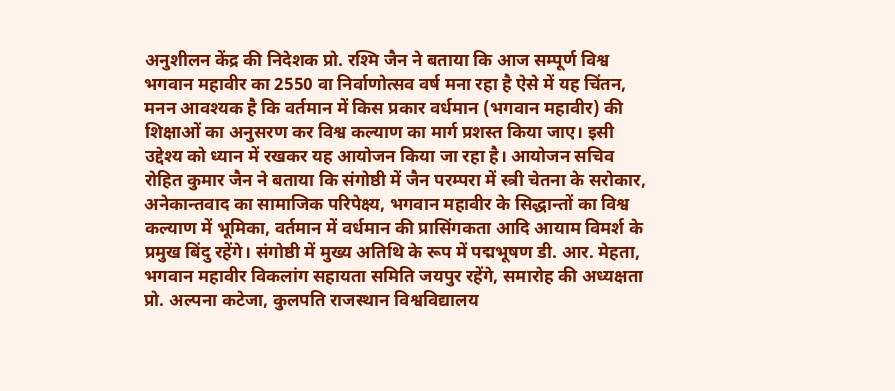अनुशीलन केंद्र की निदेशक प्रो. रश्मि जैन ने बताया कि आज सम्पूर्ण विश्व भगवान महावीर का 2550 वा निर्वाणोत्सव वर्ष मना रहा है ऐसे में यह चिंतन, मनन आवश्यक है कि वर्तमान में किस प्रकार वर्धमान (भगवान महावीर) की शिक्षाओं का अनुसरण कर विश्व कल्याण का मार्ग प्रशस्त किया जाए। इसी उद्देश्य को ध्यान में रखकर यह आयोजन किया जा रहा है। आयोजन सचिव रोहित कुमार जैन ने बताया कि संगोष्ठी में जैन परम्परा में स्त्री चेतना के सरोकार, अनेकान्तवाद का सामाजिक परिपेक्ष्य, भगवान महावीर के सिद्धान्तों का विश्व कल्याण में भूमिका, वर्तमान में वर्धमान की प्रासिंगकता आदि आयाम विमर्श के प्रमुख बिंदु रहेंगे। संगोष्ठी में मुख्य अतिथि के रूप में पद्मभूषण डी. आर. मेहता, भगवान महावीर विकलांग सहायता समिति जयपुर रहेंगे, समारोह की अध्यक्षता प्रो. अल्पना कटेजा, कुलपति राजस्थान विश्वविद्यालय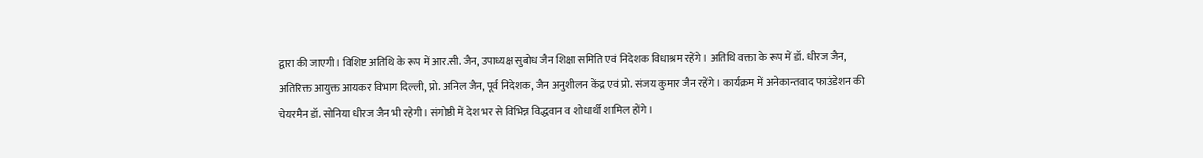द्वारा की जाएगी। विशिष्ट अतिथि के रूप में आर.सी. जैन, उपाध्यक्ष सुबोध जैन शिक्षा समिति एवं निदेशक विधाश्रम रहेंगे। अतिथि वक्ता के रूप में डॉ. धीरज जैन, अतिरिक्त आयुक्त आयकर विभाग दिल्ली, प्रो. अनिल जैन, पूर्व निदेशक, जैन अनुशीलन केंद्र एवं प्रो. संजय कुमार जैन रहेंगे। कार्यक्रम में अनेकान्तवाद फाउंडेशन की चेयरमैन डॉ. सोनिया धीरज जैन भी रहेगी। संगोष्ठी में देश भर से विभिन्न विद्धवान व शोधार्थी शामिल होंगे।